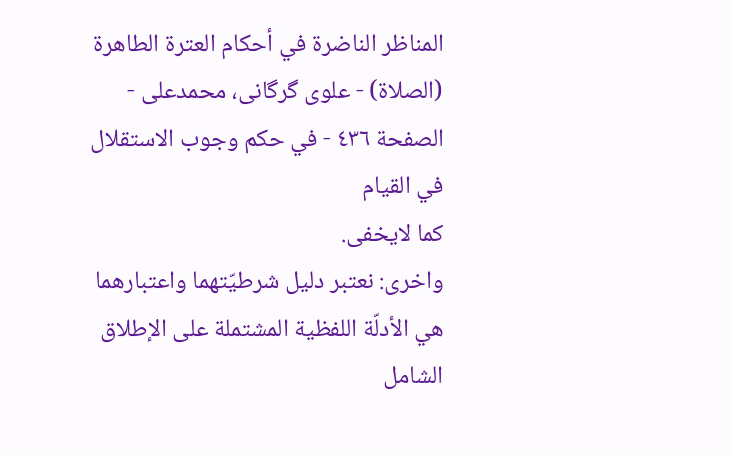المناظر الناضرة في أحکام العترة الطاهرة (الصلاة) - علوی گرگانی، محمدعلی - الصفحة ٤٣٦ - في حكم وجوب الاستقلال في القيام
كما لايخفى.
واخرى: نعتبر دليل شرطيّتهما واعتبارهما هي الأدلّة اللفظية المشتملة على الإطلاق الشامل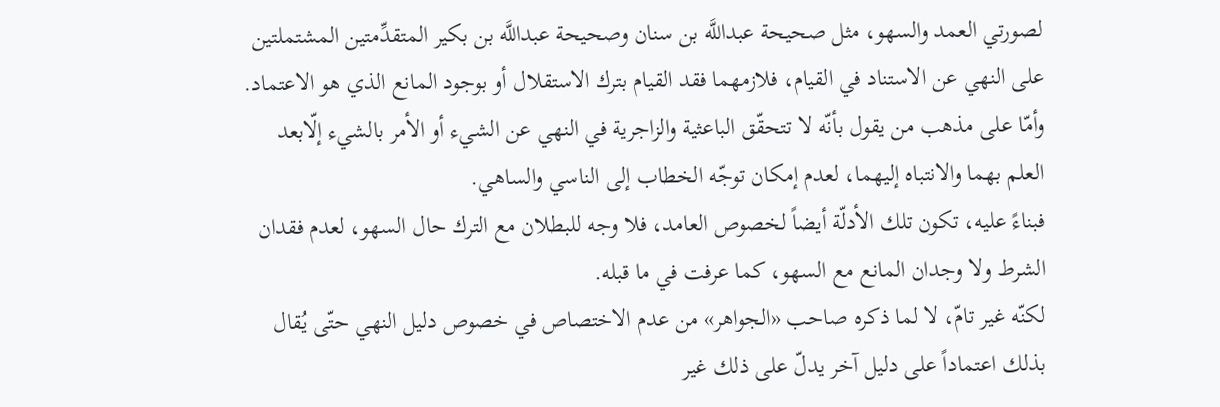لصورتي العمد والسهو، مثل صحيحة عبداللَّه بن سنان وصحيحة عبداللَّه بن بكير المتقدِّمتين المشتملتين على النهي عن الاستناد في القيام، فلازمهما فقد القيام بترك الاستقلال أو بوجود المانع الذي هو الاعتماد.
وأمّا على مذهب من يقول بأنّه لا تتحقّق الباعثية والزاجرية في النهي عن الشيء أو الأمر بالشيء إلّابعد العلم بهما والانتباه إليهما، لعدم إمكان توجّه الخطاب إلى الناسي والساهي.
فبناءً عليه، تكون تلك الأدلّة أيضاً لخصوص العامد، فلا وجه للبطلان مع الترك حال السهو، لعدم فقدان الشرط ولا وجدان المانع مع السهو، كما عرفت في ما قبله.
لكنّه غير تامّ، لا لما ذكره صاحب «الجواهر» من عدم الاختصاص في خصوص دليل النهي حتّى يُقال بذلك اعتماداً على دليل آخر يدلّ على ذلك غير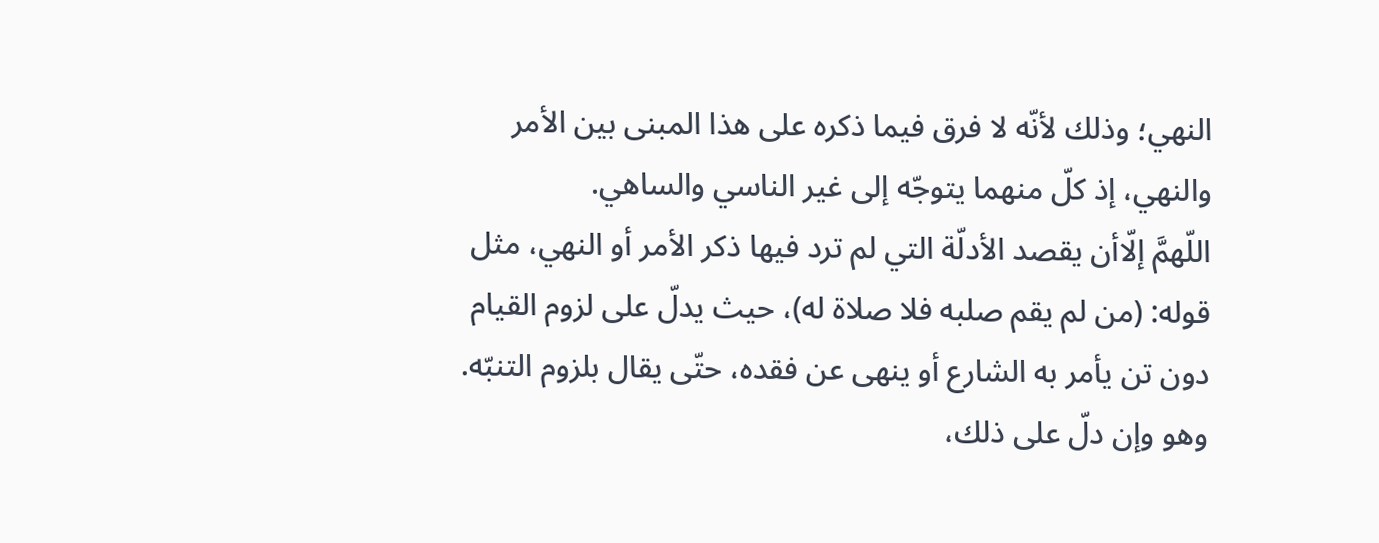النهي؛ وذلك لأنّه لا فرق فيما ذكره على هذا المبنى بين الأمر والنهي، إذ كلّ منهما يتوجّه إلى غير الناسي والساهي.
اللّهمَّ إلّاأن يقصد الأدلّة التي لم ترد فيها ذكر الأمر أو النهي، مثل قوله: (من لم يقم صلبه فلا صلاة له)، حيث يدلّ على لزوم القيام دون تن يأمر به الشارع أو ينهى عن فقده، حتّى يقال بلزوم التنبّه.
وهو وإن دلّ على ذلك،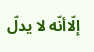إلّاأنّه لا يدلّ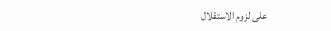على لزوم الاستقلال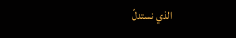الذي نستدلّ